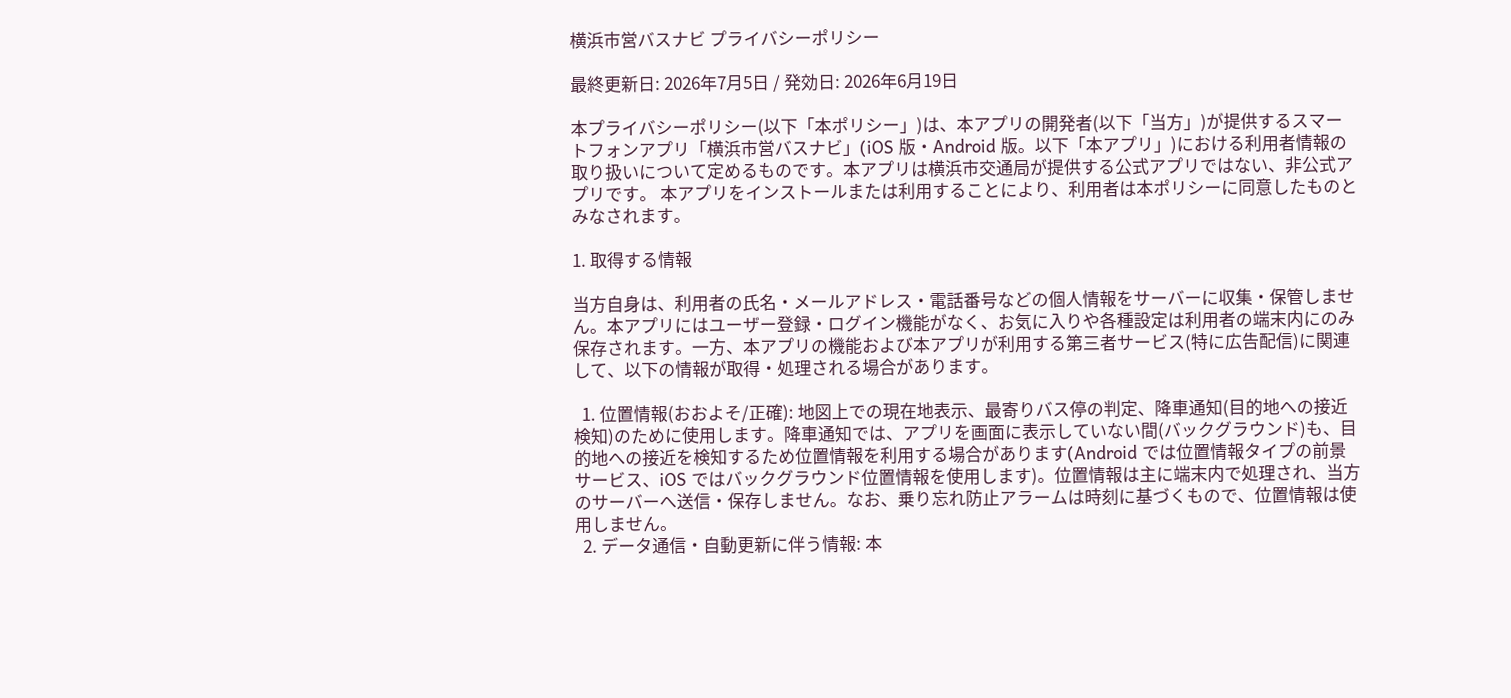横浜市営バスナビ プライバシーポリシー

最終更新日: 2026年7月5日 / 発効日: 2026年6月19日

本プライバシーポリシー(以下「本ポリシー」)は、本アプリの開発者(以下「当方」)が提供するスマートフォンアプリ「横浜市営バスナビ」(iOS 版・Android 版。以下「本アプリ」)における利用者情報の取り扱いについて定めるものです。本アプリは横浜市交通局が提供する公式アプリではない、非公式アプリです。 本アプリをインストールまたは利用することにより、利用者は本ポリシーに同意したものとみなされます。

1. 取得する情報

当方自身は、利用者の氏名・メールアドレス・電話番号などの個人情報をサーバーに収集・保管しません。本アプリにはユーザー登録・ログイン機能がなく、お気に入りや各種設定は利用者の端末内にのみ保存されます。一方、本アプリの機能および本アプリが利用する第三者サービス(特に広告配信)に関連して、以下の情報が取得・処理される場合があります。

  1. 位置情報(おおよそ/正確): 地図上での現在地表示、最寄りバス停の判定、降車通知(目的地への接近検知)のために使用します。降車通知では、アプリを画面に表示していない間(バックグラウンド)も、目的地への接近を検知するため位置情報を利用する場合があります(Android では位置情報タイプの前景サービス、iOS ではバックグラウンド位置情報を使用します)。位置情報は主に端末内で処理され、当方のサーバーへ送信・保存しません。なお、乗り忘れ防止アラームは時刻に基づくもので、位置情報は使用しません。
  2. データ通信・自動更新に伴う情報: 本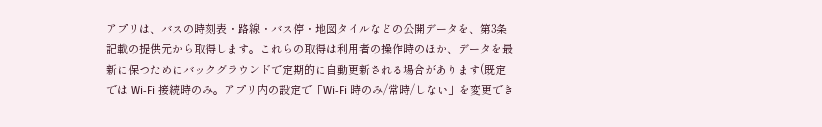アプリは、バスの時刻表・路線・バス停・地図タイルなどの公開データを、第3条記載の提供元から取得します。これらの取得は利用者の操作時のほか、データを最新に保つためにバックグラウンドで定期的に自動更新される場合があります(既定では Wi‑Fi 接続時のみ。アプリ内の設定で「Wi‑Fi 時のみ/常時/しない」を変更でき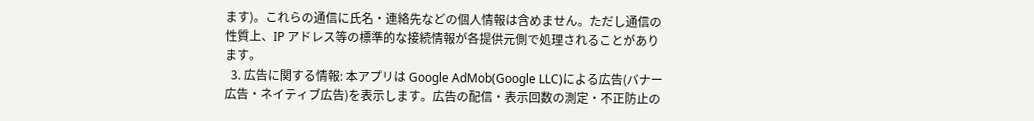ます)。これらの通信に氏名・連絡先などの個人情報は含めません。ただし通信の性質上、IP アドレス等の標準的な接続情報が各提供元側で処理されることがあります。
  3. 広告に関する情報: 本アプリは Google AdMob(Google LLC)による広告(バナー広告・ネイティブ広告)を表示します。広告の配信・表示回数の測定・不正防止の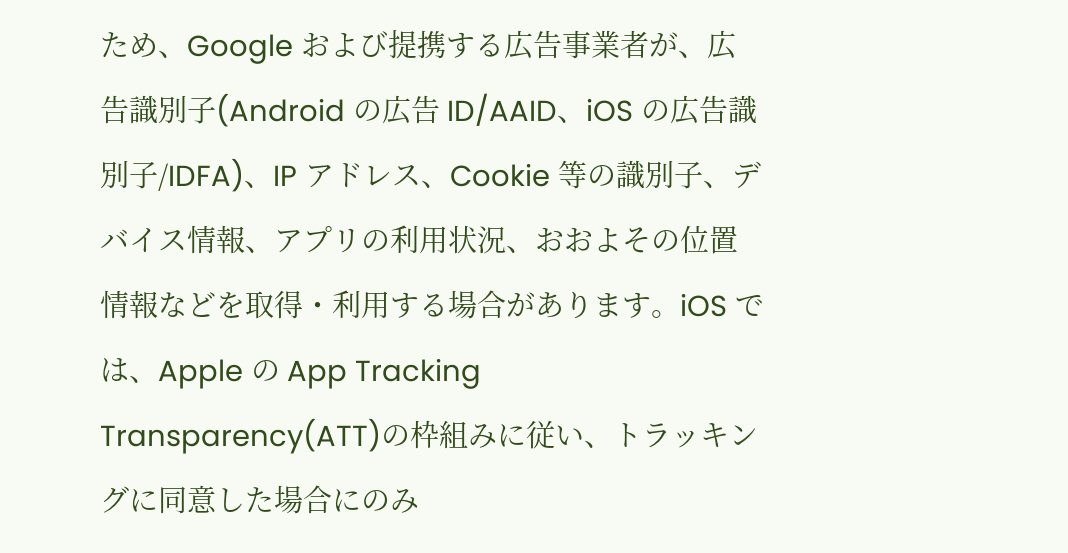ため、Google および提携する広告事業者が、広告識別子(Android の広告 ID/AAID、iOS の広告識別子/IDFA)、IP アドレス、Cookie 等の識別子、デバイス情報、アプリの利用状況、おおよその位置情報などを取得・利用する場合があります。iOS では、Apple の App Tracking Transparency(ATT)の枠組みに従い、トラッキングに同意した場合にのみ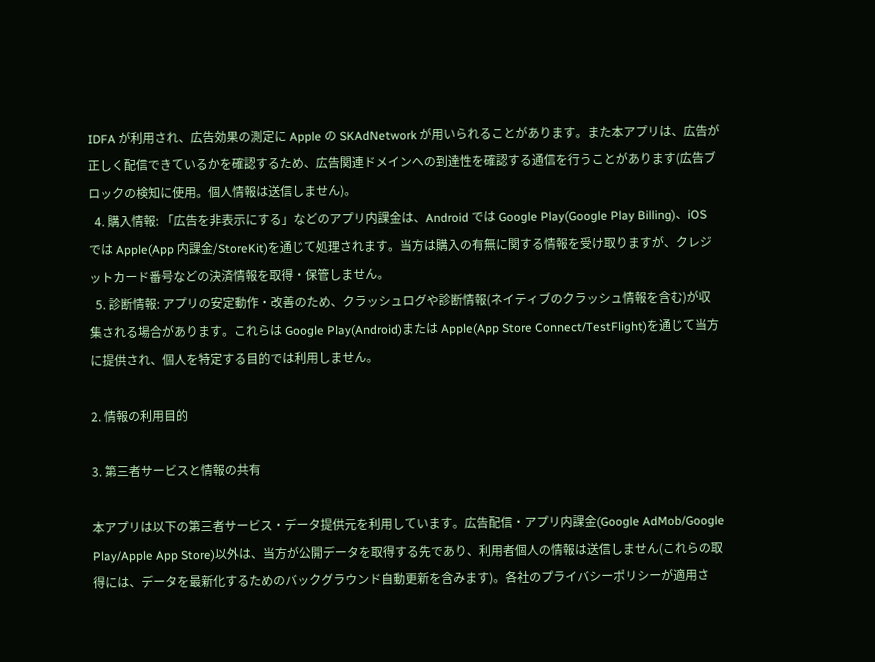IDFA が利用され、広告効果の測定に Apple の SKAdNetwork が用いられることがあります。また本アプリは、広告が正しく配信できているかを確認するため、広告関連ドメインへの到達性を確認する通信を行うことがあります(広告ブロックの検知に使用。個人情報は送信しません)。
  4. 購入情報: 「広告を非表示にする」などのアプリ内課金は、Android では Google Play(Google Play Billing)、iOS では Apple(App 内課金/StoreKit)を通じて処理されます。当方は購入の有無に関する情報を受け取りますが、クレジットカード番号などの決済情報を取得・保管しません。
  5. 診断情報: アプリの安定動作・改善のため、クラッシュログや診断情報(ネイティブのクラッシュ情報を含む)が収集される場合があります。これらは Google Play(Android)または Apple(App Store Connect/TestFlight)を通じて当方に提供され、個人を特定する目的では利用しません。

2. 情報の利用目的

3. 第三者サービスと情報の共有

本アプリは以下の第三者サービス・データ提供元を利用しています。広告配信・アプリ内課金(Google AdMob/Google Play/Apple App Store)以外は、当方が公開データを取得する先であり、利用者個人の情報は送信しません(これらの取得には、データを最新化するためのバックグラウンド自動更新を含みます)。各社のプライバシーポリシーが適用さ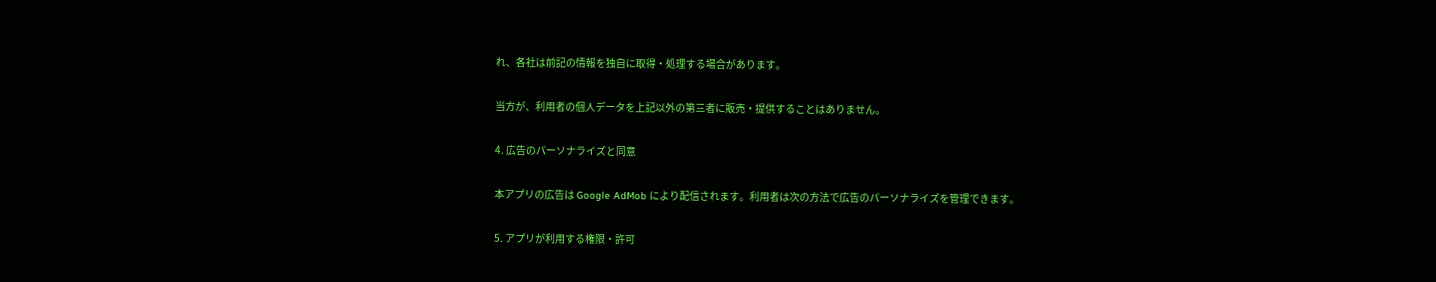れ、各社は前記の情報を独自に取得・処理する場合があります。

当方が、利用者の個人データを上記以外の第三者に販売・提供することはありません。

4. 広告のパーソナライズと同意

本アプリの広告は Google AdMob により配信されます。利用者は次の方法で広告のパーソナライズを管理できます。

5. アプリが利用する権限・許可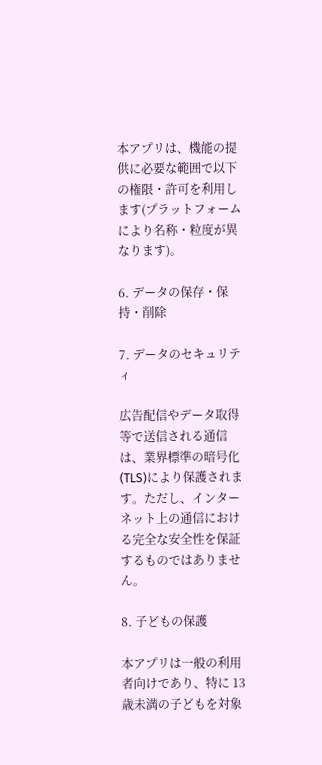本アプリは、機能の提供に必要な範囲で以下の権限・許可を利用します(プラットフォームにより名称・粒度が異なります)。

6. データの保存・保持・削除

7. データのセキュリティ

広告配信やデータ取得等で送信される通信は、業界標準の暗号化(TLS)により保護されます。ただし、インターネット上の通信における完全な安全性を保証するものではありません。

8. 子どもの保護

本アプリは一般の利用者向けであり、特に 13 歳未満の子どもを対象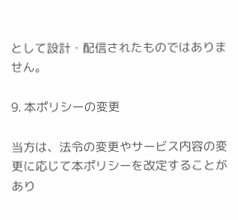として設計・配信されたものではありません。

9. 本ポリシーの変更

当方は、法令の変更やサービス内容の変更に応じて本ポリシーを改定することがあり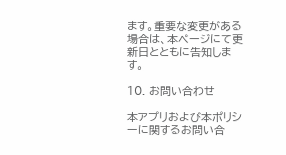ます。重要な変更がある場合は、本ページにて更新日とともに告知します。

10. お問い合わせ

本アプリおよび本ポリシーに関するお問い合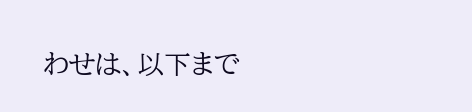わせは、以下まで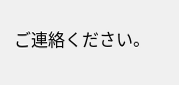ご連絡ください。